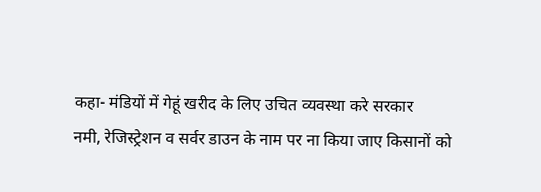कहा- मंडियों में गेहूं खरीद के लिए उचित व्यवस्था करे सरकार
नमी, रेजिस्ट्रेशन व सर्वर डाउन के नाम पर ना किया जाए किसानों को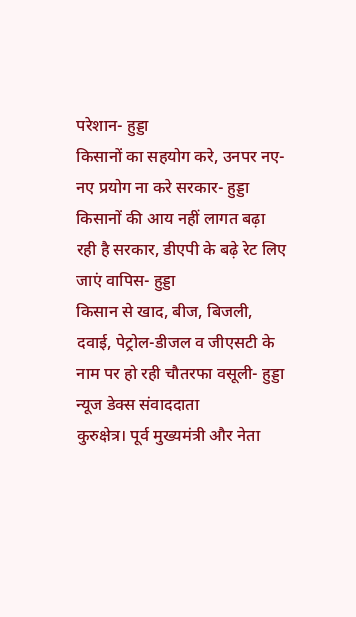परेशान- हुड्डा
किसानों का सहयोग करे, उनपर नए-नए प्रयोग ना करे सरकार- हुड्डा
किसानों की आय नहीं लागत बढ़ा रही है सरकार, डीएपी के बढ़े रेट लिए जाएं वापिस- हुड्डा
किसान से खाद, बीज, बिजली, दवाई, पेट्रोल-डीजल व जीएसटी के नाम पर हो रही चौतरफा वसूली- हुड्डा
न्यूज डेक्स संवाददाता
कुरुक्षेत्र। पूर्व मुख्यमंत्री और नेता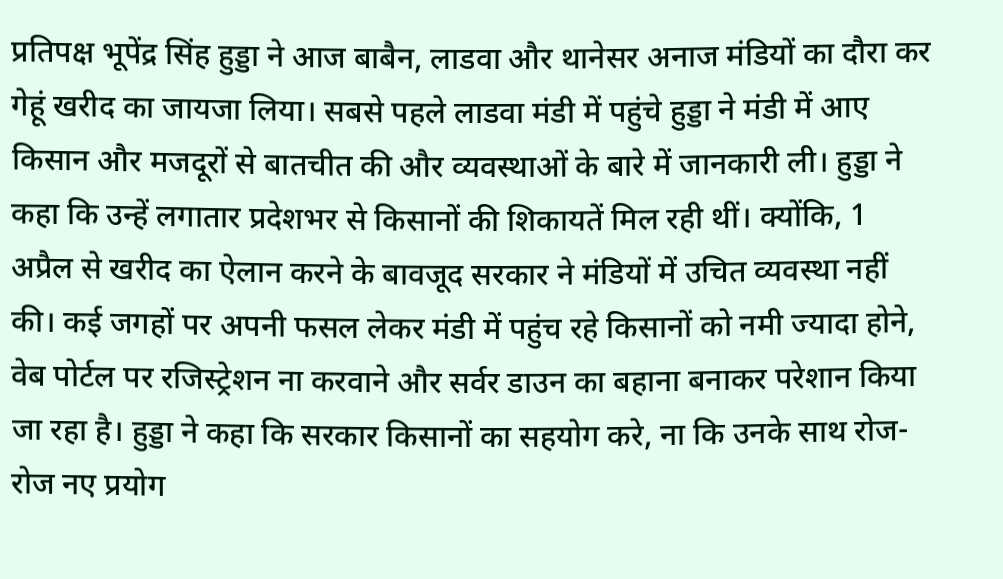प्रतिपक्ष भूपेंद्र सिंह हुड्डा ने आज बाबैन, लाडवा और थानेसर अनाज मंडियों का दौरा कर गेहूं खरीद का जायजा लिया। सबसे पहले लाडवा मंडी में पहुंचे हुड्डा ने मंडी में आए किसान और मजदूरों से बातचीत की और व्यवस्थाओं के बारे में जानकारी ली। हुड्डा ने कहा कि उन्हें लगातार प्रदेशभर से किसानों की शिकायतें मिल रही थीं। क्योंकि, 1 अप्रैल से खरीद का ऐलान करने के बावजूद सरकार ने मंडियों में उचित व्यवस्था नहीं की। कई जगहों पर अपनी फसल लेकर मंडी में पहुंच रहे किसानों को नमी ज्यादा होने, वेब पोर्टल पर रजिस्ट्रेशन ना करवाने और सर्वर डाउन का बहाना बनाकर परेशान किया जा रहा है। हुड्डा ने कहा कि सरकार किसानों का सहयोग करे, ना कि उनके साथ रोज-रोज नए प्रयोग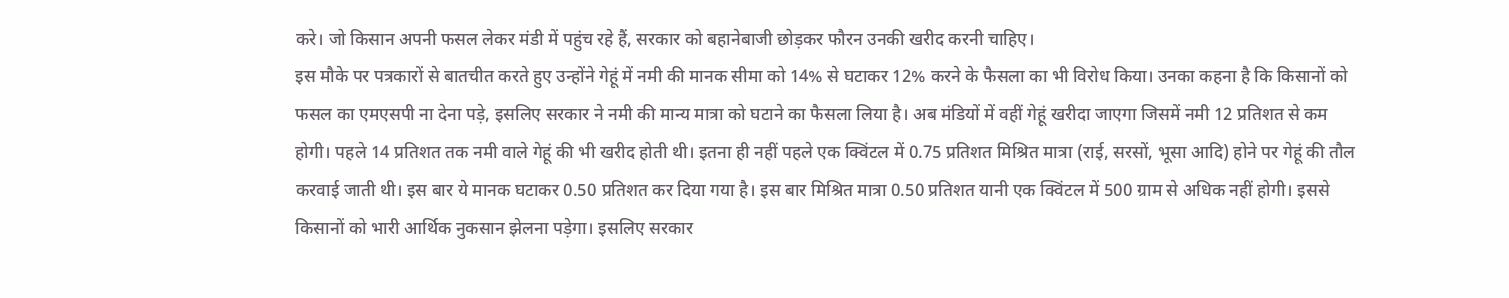करे। जो किसान अपनी फसल लेकर मंडी में पहुंच रहे हैं, सरकार को बहानेबाजी छोड़कर फौरन उनकी खरीद करनी चाहिए।
इस मौके पर पत्रकारों से बातचीत करते हुए उन्होंने गेहूं में नमी की मानक सीमा को 14% से घटाकर 12% करने के फैसला का भी विरोध किया। उनका कहना है कि किसानों को फसल का एमएसपी ना देना पड़े, इसलिए सरकार ने नमी की मान्य मात्रा को घटाने का फैसला लिया है। अब मंडियों में वहीं गेहूं खरीदा जाएगा जिसमें नमी 12 प्रतिशत से कम होगी। पहले 14 प्रतिशत तक नमी वाले गेहूं की भी खरीद होती थी। इतना ही नहीं पहले एक क्विंटल में 0.75 प्रतिशत मिश्रित मात्रा (राई, सरसों, भूसा आदि) होने पर गेहूं की तौल करवाई जाती थी। इस बार ये मानक घटाकर 0.50 प्रतिशत कर दिया गया है। इस बार मिश्रित मात्रा 0.50 प्रतिशत यानी एक क्विंटल में 500 ग्राम से अधिक नहीं होगी। इससे किसानों को भारी आर्थिक नुकसान झेलना पड़ेगा। इसलिए सरकार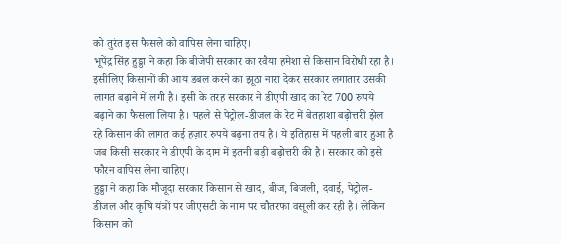को तुरंत इस फैसले को वापिस लेना चाहिए।
भूपेंद्र सिंह हुड्डा ने कहा कि बीजेपी सरकार का रवैया हमेशा से किसान विरोधी रहा है। इसीलिए किसानों की आय डबल करने का झूठा नारा देकर सरकार लगातार उसकी लागत बढ़ाने में लगी है। इसी के तरह सरकार ने डीएपी खाद का रेट 700 रुपये बढ़ाने का फैसला लिया है। पहले से पेट्रोल-डीजल के रेट में बेतहाशा बढ़ोत्तरी झेल रहे किसान की लागत कई हज़ार रुपये बढ़ना तय है। ये इतिहास में पहली बार हुआ है जब किसी सरकार ने डीएपी के दाम में इतनी बड़ी बढ़ोत्तरी की है। सरकार को इसे फौरन वापिस लेना चाहिए।
हुड्डा ने कहा कि मौजूदा सरकार किसान से खाद, बीज, बिजली, दवाई, पेट्रोल-डीजल और कृषि यंत्रों पर जीएसटी के नाम पर चौतरफा वसूली कर रही है। लेकिन किसान को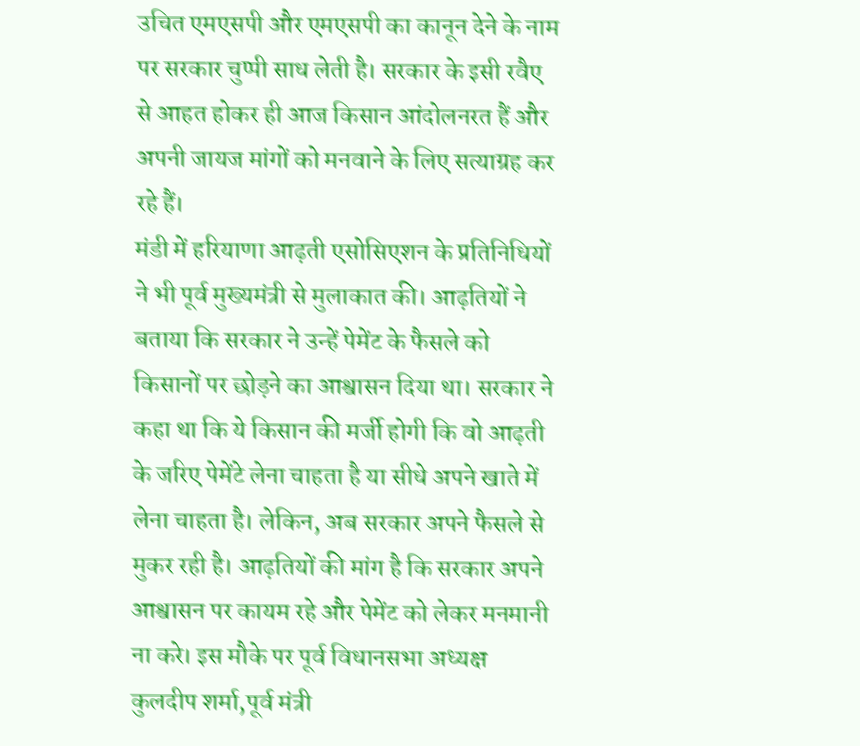उचित एमएसपी और एमएसपी का कानून देने के नाम पर सरकार चुप्पी साध लेती है। सरकार के इसी रवैए से आहत होकर ही आज किसान आंदोलनरत हैं और अपनी जायज मांगों को मनवाने के लिए सत्याग्रह कर रहे हैं।
मंडी में हरियाणा आढ़ती एसोसिएशन के प्रतिनिधियों ने भी पूर्व मुख्यमंत्री से मुलाकात की। आढ़तियों ने बताया कि सरकार ने उन्हें पेमेंट के फैसले को किसानों पर छोड़ने का आश्वासन दिया था। सरकार ने कहा था कि ये किसान की मर्जी होगी कि वो आढ़ती के जरिए पेमेंटे लेना चाहता है या सीधे अपने खाते में लेना चाहता है। लेकिन, अब सरकार अपने फैसले से मुकर रही है। आढ़तियों की मांग है कि सरकार अपने आश्वासन पर कायम रहे और पेमेंट को लेकर मनमानी ना करे। इस मौके पर पूर्व विधानसभा अध्यक्ष कुलदीप शर्मा,पूर्व मंत्री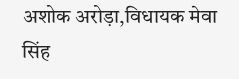अशोक अरोड़ा,विधायक मेवा सिंह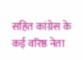सहित कांग्रेस के कई वरिष्ठ नेता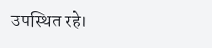उपस्थित रहे।